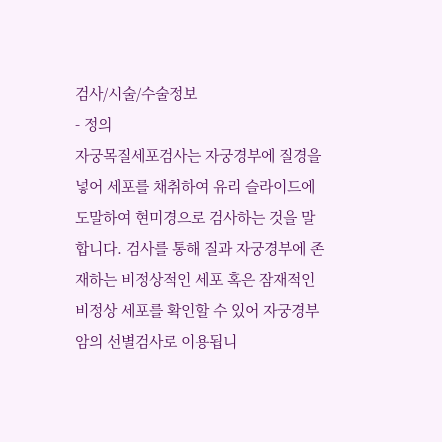검사/시술/수술정보
- 정의
자궁목질세포검사는 자궁경부에 질경을 넣어 세포를 채취하여 유리 슬라이드에 도말하여 현미경으로 검사하는 것을 말합니다. 검사를 통해 질과 자궁경부에 존재하는 비정상적인 세포 혹은 잠재적인 비정상 세포를 확인할 수 있어 자궁경부암의 선별검사로 이용됩니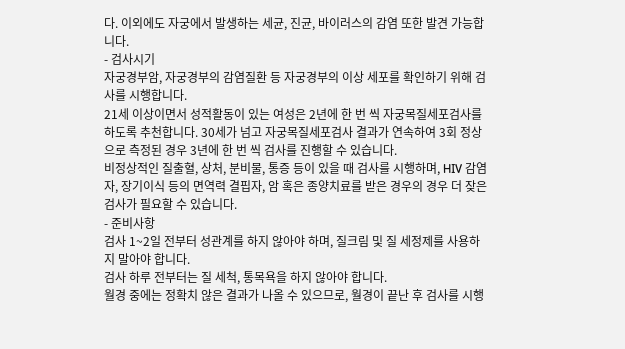다. 이외에도 자궁에서 발생하는 세균, 진균, 바이러스의 감염 또한 발견 가능합니다.
- 검사시기
자궁경부암, 자궁경부의 감염질환 등 자궁경부의 이상 세포를 확인하기 위해 검사를 시행합니다.
21세 이상이면서 성적활동이 있는 여성은 2년에 한 번 씩 자궁목질세포검사를 하도록 추천합니다. 30세가 넘고 자궁목질세포검사 결과가 연속하여 3회 정상으로 측정된 경우 3년에 한 번 씩 검사를 진행할 수 있습니다.
비정상적인 질출혈, 상처, 분비물, 통증 등이 있을 때 검사를 시행하며, HIV 감염자, 장기이식 등의 면역력 결핍자, 암 혹은 종양치료를 받은 경우의 경우 더 잦은 검사가 필요할 수 있습니다.
- 준비사항
검사 1~2일 전부터 성관계를 하지 않아야 하며, 질크림 및 질 세정제를 사용하지 말아야 합니다.
검사 하루 전부터는 질 세척, 통목욕을 하지 않아야 합니다.
월경 중에는 정확치 않은 결과가 나올 수 있으므로, 월경이 끝난 후 검사를 시행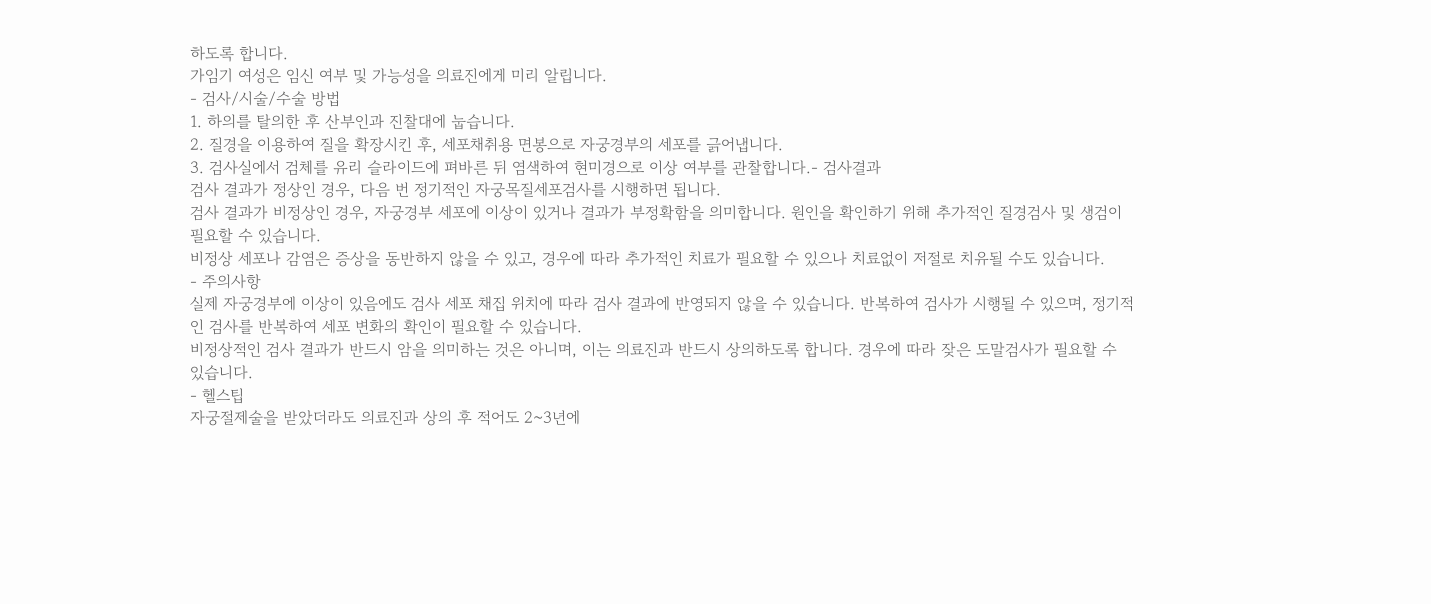하도록 합니다.
가임기 여성은 임신 여부 및 가능성을 의료진에게 미리 알립니다.
- 검사/시술/수술 방법
1. 하의를 탈의한 후 산부인과 진찰대에 눕습니다.
2. 질경을 이용하여 질을 확장시킨 후, 세포채취용 면봉으로 자궁경부의 세포를 긁어냅니다.
3. 검사실에서 검체를 유리 슬라이드에 펴바른 뒤 염색하여 현미경으로 이상 여부를 관찰합니다.- 검사결과
검사 결과가 정상인 경우, 다음 번 정기적인 자궁목질세포검사를 시행하면 됩니다.
검사 결과가 비정상인 경우, 자궁경부 세포에 이상이 있거나 결과가 부정확함을 의미합니다. 원인을 확인하기 위해 추가적인 질경검사 및 생검이 필요할 수 있습니다.
비정상 세포나 감염은 증상을 동반하지 않을 수 있고, 경우에 따라 추가적인 치료가 필요할 수 있으나 치료없이 저절로 치유될 수도 있습니다.
- 주의사항
실제 자궁경부에 이상이 있음에도 검사 세포 채집 위치에 따라 검사 결과에 반영되지 않을 수 있습니다. 반복하여 검사가 시행될 수 있으며, 정기적인 검사를 반복하여 세포 변화의 확인이 필요할 수 있습니다.
비정상적인 검사 결과가 반드시 암을 의미하는 것은 아니며, 이는 의료진과 반드시 상의하도록 합니다. 경우에 따라 잦은 도말검사가 필요할 수 있습니다.
- 헬스팁
자궁절제술을 받았더라도 의료진과 상의 후 적어도 2~3년에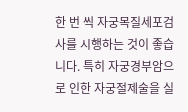한 번 씩 자궁목질세포검사를 시행하는 것이 좋습니다. 특히 자궁경부암으로 인한 자궁절제술을 실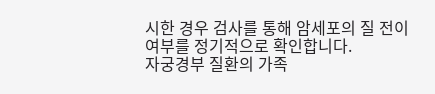시한 경우 검사를 통해 암세포의 질 전이 여부를 정기적으로 확인합니다.
자궁경부 질환의 가족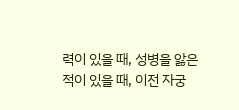력이 있을 때, 성병을 앓은 적이 있을 때, 이전 자궁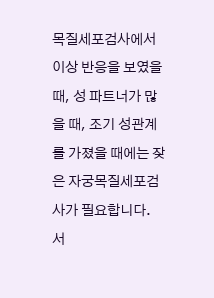목질세포검사에서 이상 반응을 보였을 때, 성 파트너가 많을 때, 조기 성관계를 가졌을 때에는 잦은 자궁목질세포검사가 필요합니다.
서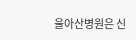울아산병원은 신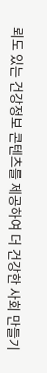뢰도 있는 건강정보 콘텐츠를 제공하여 더 건강한 사회 만들기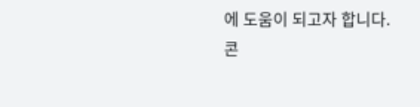에 도움이 되고자 합니다.콘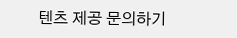텐츠 제공 문의하기